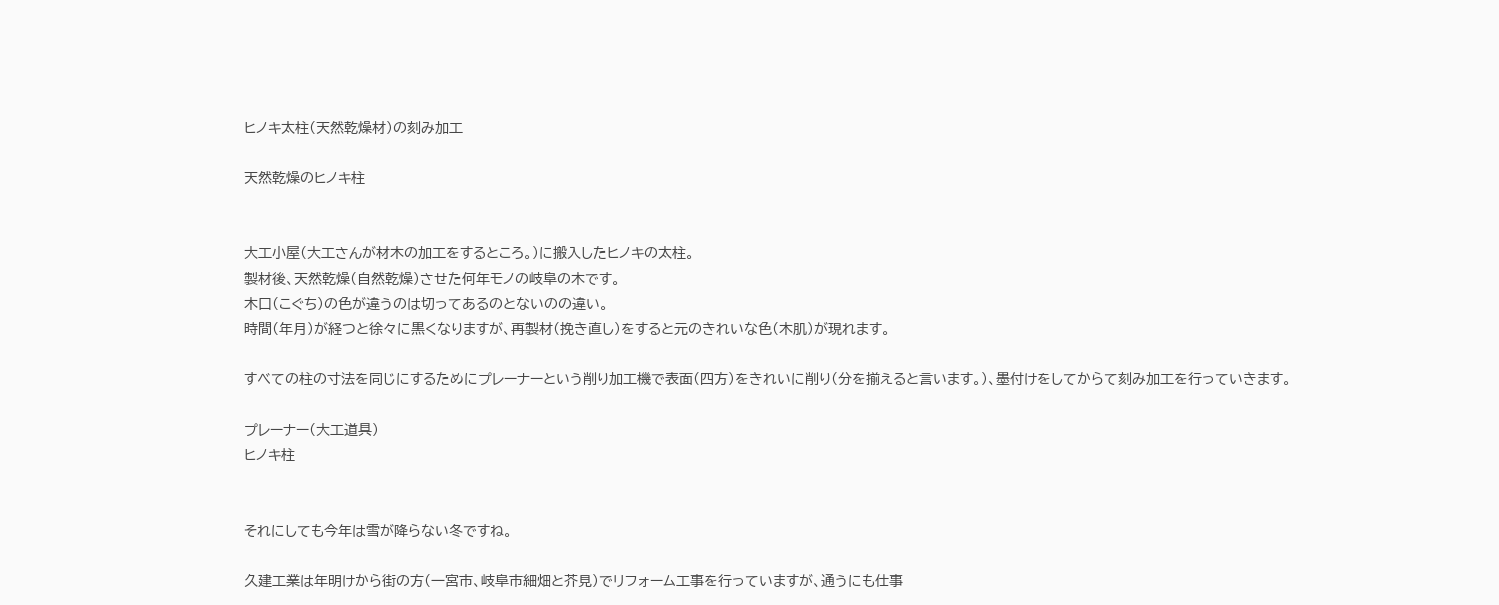ヒノキ太柱(天然乾燥材)の刻み加工

天然乾燥のヒノキ柱


大工小屋(大工さんが材木の加工をするところ。)に搬入したヒノキの太柱。
製材後、天然乾燥(自然乾燥)させた何年モノの岐阜の木です。
木口(こぐち)の色が違うのは切ってあるのとないのの違い。
時間(年月)が経つと徐々に黒くなりますが、再製材(挽き直し)をすると元のきれいな色(木肌)が現れます。

すべての柱の寸法を同じにするためにプレーナーという削り加工機で表面(四方)をきれいに削り(分を揃えると言います。)、墨付けをしてからて刻み加工を行っていきます。

プレーナー(大工道具)
ヒノキ柱


それにしても今年は雪が降らない冬ですね。

久建工業は年明けから街の方(一宮市、岐阜市細畑と芥見)でリフォーム工事を行っていますが、通うにも仕事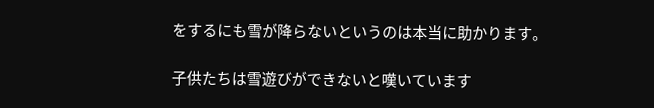をするにも雪が降らないというのは本当に助かります。

子供たちは雪遊びができないと嘆いています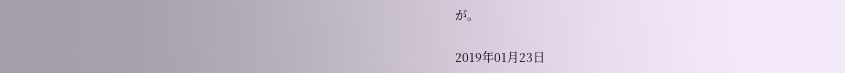が。

2019年01月23日